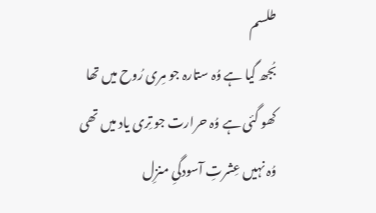طلسم
بُجھ گیا ہے وُہ ستارہ جو مِری رُوح میں تھا
کھو گئی ہے وُہ حرارت جو تِری یاد میں تھی
وُہ نہیں عِشرتِ آسودگیِ منزِل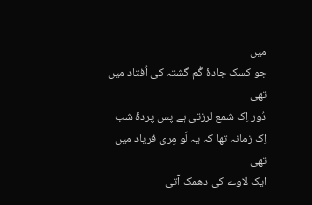میں
جو کسک جادۂ گُم گشتہ کی اُفتاد میں تھی
دُور اِک شمع لرزتی ہے پس پردۂ شب
اِک زمانہ تھا کہ یہ لَو مِری فریاد میں تھی
ایک لاوے کی دھمک آتی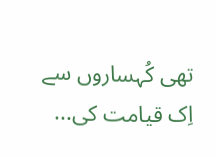تھی کُہساروں سے
اِک قیامت کی...